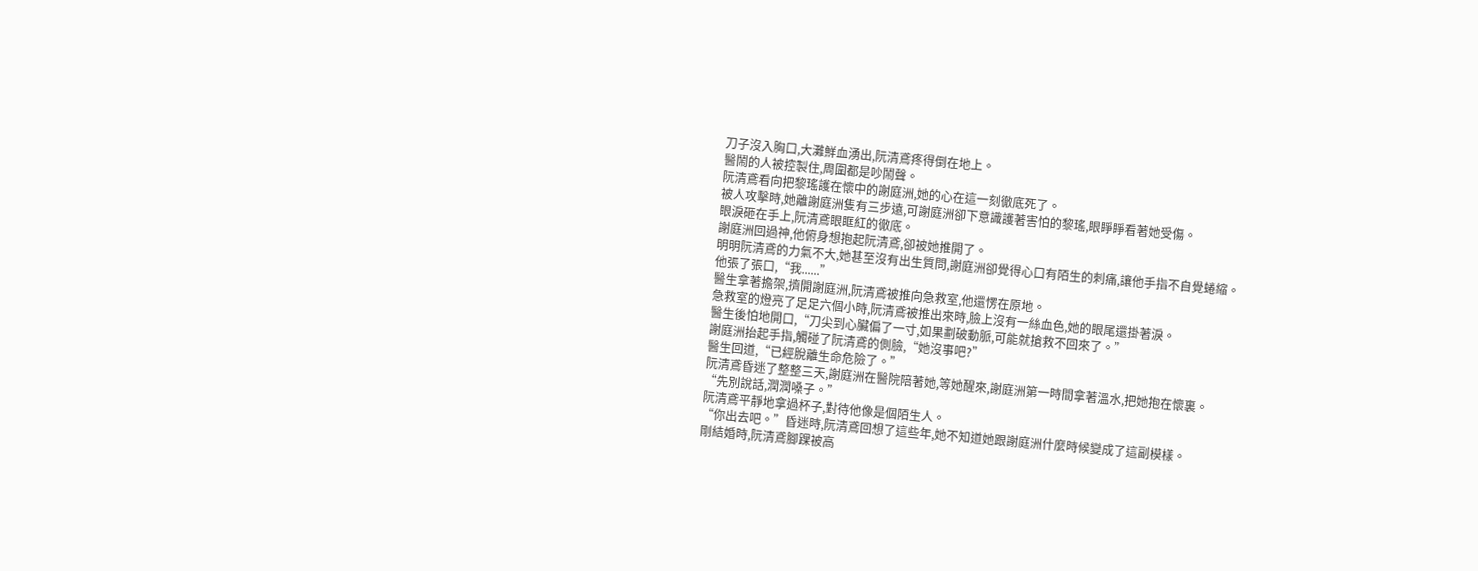刀子沒入胸口,大灘鮮血湧出,阮清鳶疼得倒在地上。
醫鬧的人被控製住,周圍都是吵鬧聲。
阮清鳶看向把黎瑤護在懷中的謝庭洲,她的心在這一刻徹底死了。
被人攻擊時,她離謝庭洲隻有三步遠,可謝庭洲卻下意識護著害怕的黎瑤,眼睜睜看著她受傷。
眼淚砸在手上,阮清鳶眼眶紅的徹底。
謝庭洲回過神,他俯身想抱起阮清鳶,卻被她推開了。
明明阮清鳶的力氣不大,她甚至沒有出生質問,謝庭洲卻覺得心口有陌生的刺痛,讓他手指不自覺蜷縮。
他張了張口,“我......”
醫生拿著擔架,擠開謝庭洲,阮清鳶被推向急救室,他還愣在原地。
急救室的燈亮了足足六個小時,阮清鳶被推出來時,臉上沒有一絲血色,她的眼尾還掛著淚。
醫生後怕地開口,“刀尖到心臟偏了一寸,如果劃破動脈,可能就搶救不回來了。”
謝庭洲抬起手指,觸碰了阮清鳶的側臉,“她沒事吧?”
醫生回道,“已經脫離生命危險了。”
阮清鳶昏迷了整整三天,謝庭洲在醫院陪著她,等她醒來,謝庭洲第一時間拿著溫水,把她抱在懷裏。
“先別說話,潤潤嗓子。”
阮清鳶平靜地拿過杯子,對待他像是個陌生人。
“你出去吧。”昏迷時,阮清鳶回想了這些年,她不知道她跟謝庭洲什麼時候變成了這副模樣。
剛結婚時,阮清鳶腳踝被高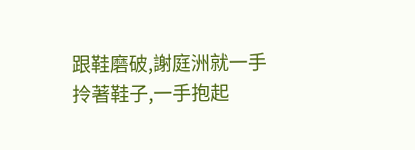跟鞋磨破,謝庭洲就一手拎著鞋子,一手抱起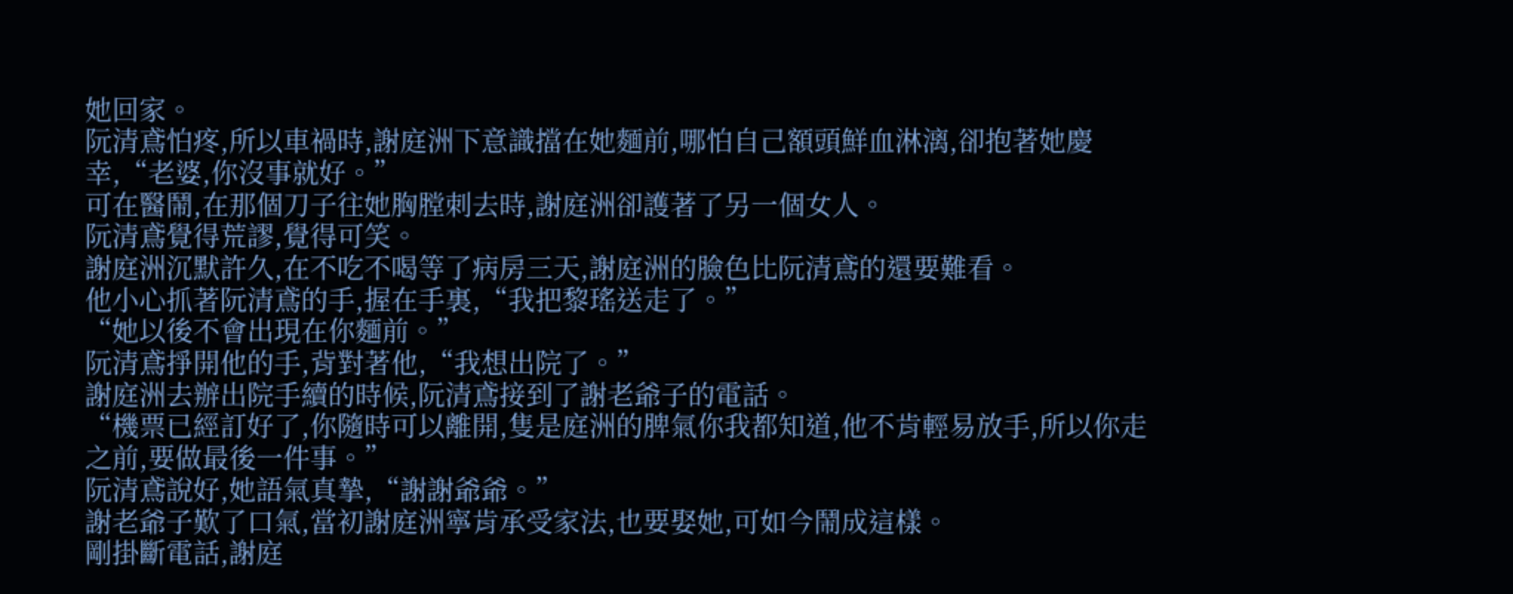她回家。
阮清鳶怕疼,所以車禍時,謝庭洲下意識擋在她麵前,哪怕自己額頭鮮血淋漓,卻抱著她慶幸,“老婆,你沒事就好。”
可在醫鬧,在那個刀子往她胸膛刺去時,謝庭洲卻護著了另一個女人。
阮清鳶覺得荒謬,覺得可笑。
謝庭洲沉默許久,在不吃不喝等了病房三天,謝庭洲的臉色比阮清鳶的還要難看。
他小心抓著阮清鳶的手,握在手裏,“我把黎瑤送走了。”
“她以後不會出現在你麵前。”
阮清鳶掙開他的手,背對著他,“我想出院了。”
謝庭洲去辦出院手續的時候,阮清鳶接到了謝老爺子的電話。
“機票已經訂好了,你隨時可以離開,隻是庭洲的脾氣你我都知道,他不肯輕易放手,所以你走之前,要做最後一件事。”
阮清鳶說好,她語氣真摯,“謝謝爺爺。”
謝老爺子歎了口氣,當初謝庭洲寧肯承受家法,也要娶她,可如今鬧成這樣。
剛掛斷電話,謝庭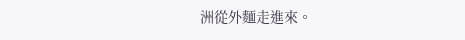洲從外麵走進來。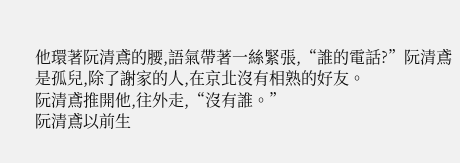他環著阮清鳶的腰,語氣帶著一絲緊張,“誰的電話?”阮清鳶是孤兒,除了謝家的人,在京北沒有相熟的好友。
阮清鳶推開他,往外走,“沒有誰。”
阮清鳶以前生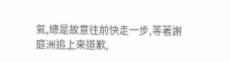氣,總是故意往前快走一步,等著謝庭洲追上來道歉,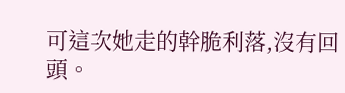可這次她走的幹脆利落,沒有回頭。